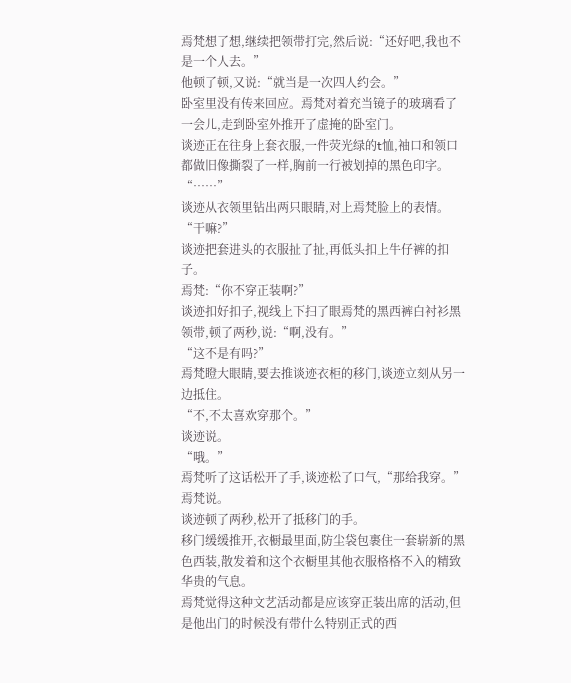焉梵想了想,继续把领带打完,然后说:“还好吧,我也不是一个人去。”
他顿了顿,又说:“就当是一次四人约会。”
卧室里没有传来回应。焉梵对着充当镜子的玻璃看了一会儿,走到卧室外推开了虚掩的卧室门。
谈迹正在往身上套衣服,一件荧光绿的t恤,袖口和领口都做旧像撕裂了一样,胸前一行被划掉的黑色印字。
“……”
谈迹从衣领里钻出两只眼睛,对上焉梵脸上的表情。
“干嘛?”
谈迹把套进头的衣服扯了扯,再低头扣上牛仔裤的扣子。
焉梵:“你不穿正装啊?”
谈迹扣好扣子,视线上下扫了眼焉梵的黑西裤白衬衫黑领带,顿了两秒,说:“啊,没有。”
“这不是有吗?”
焉梵瞪大眼睛,要去推谈迹衣柜的移门,谈迹立刻从另一边抵住。
“不,不太喜欢穿那个。”
谈迹说。
“哦。”
焉梵听了这话松开了手,谈迹松了口气,“那给我穿。”
焉梵说。
谈迹顿了两秒,松开了抵移门的手。
移门缓缓推开,衣橱最里面,防尘袋包裹住一套崭新的黑色西装,散发着和这个衣橱里其他衣服格格不入的精致华贵的气息。
焉梵觉得这种文艺活动都是应该穿正装出席的活动,但是他出门的时候没有带什么特别正式的西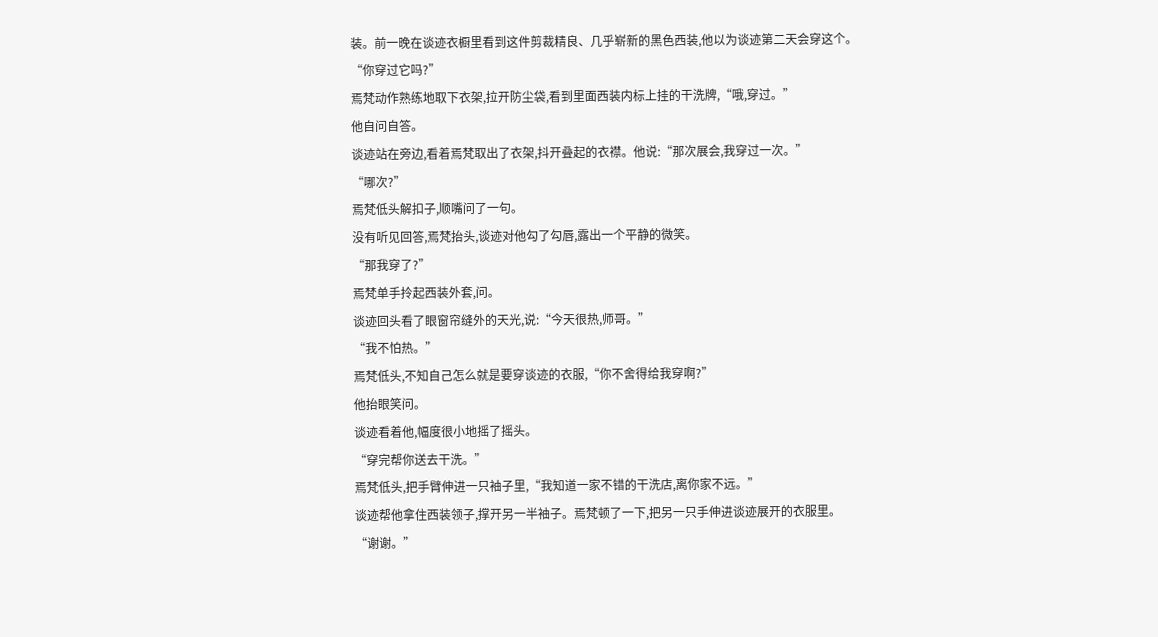装。前一晚在谈迹衣橱里看到这件剪裁精良、几乎崭新的黑色西装,他以为谈迹第二天会穿这个。
“你穿过它吗?”
焉梵动作熟练地取下衣架,拉开防尘袋,看到里面西装内标上挂的干洗牌,“哦,穿过。”
他自问自答。
谈迹站在旁边,看着焉梵取出了衣架,抖开叠起的衣襟。他说:“那次展会,我穿过一次。”
“哪次?”
焉梵低头解扣子,顺嘴问了一句。
没有听见回答,焉梵抬头,谈迹对他勾了勾唇,露出一个平静的微笑。
“那我穿了?”
焉梵单手拎起西装外套,问。
谈迹回头看了眼窗帘缝外的天光,说:“今天很热,师哥。”
“我不怕热。”
焉梵低头,不知自己怎么就是要穿谈迹的衣服,“你不舍得给我穿啊?”
他抬眼笑问。
谈迹看着他,幅度很小地摇了摇头。
“穿完帮你送去干洗。”
焉梵低头,把手臂伸进一只袖子里,“我知道一家不错的干洗店,离你家不远。”
谈迹帮他拿住西装领子,撑开另一半袖子。焉梵顿了一下,把另一只手伸进谈迹展开的衣服里。
“谢谢。”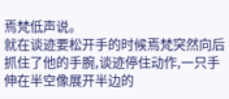焉梵低声说。
就在谈迹要松开手的时候焉梵突然向后抓住了他的手腕,谈迹停住动作,一只手伸在半空像展开半边的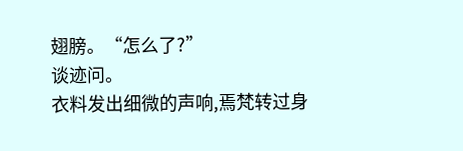翅膀。“怎么了?”
谈迹问。
衣料发出细微的声响,焉梵转过身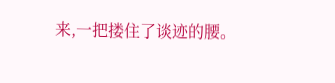来,一把搂住了谈迹的腰。